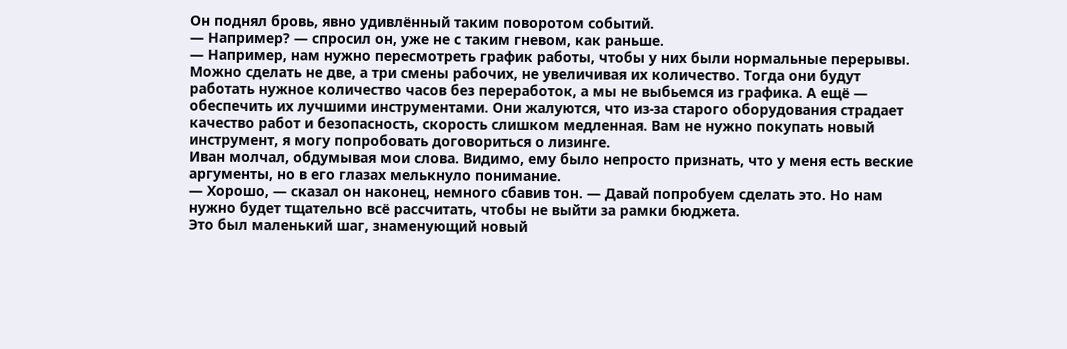Он поднял бровь, явно удивлённый таким поворотом событий.
— Например? — спросил он, уже не с таким гневом, как раньше.
— Например, нам нужно пересмотреть график работы, чтобы у них были нормальные перерывы. Можно сделать не две, а три смены рабочих, не увеличивая их количество. Тогда они будут работать нужное количество часов без переработок, а мы не выбьемся из графика. А ещё — обеспечить их лучшими инструментами. Они жалуются, что из-за старого оборудования страдает качество работ и безопасность, скорость слишком медленная. Вам не нужно покупать новый инструмент, я могу попробовать договориться о лизинге.
Иван молчал, обдумывая мои слова. Видимо, ему было непросто признать, что у меня есть веские аргументы, но в его глазах мелькнуло понимание.
— Хорошо, — сказал он наконец, немного сбавив тон. — Давай попробуем сделать это. Но нам нужно будет тщательно всё рассчитать, чтобы не выйти за рамки бюджета.
Это был маленький шаг, знаменующий новый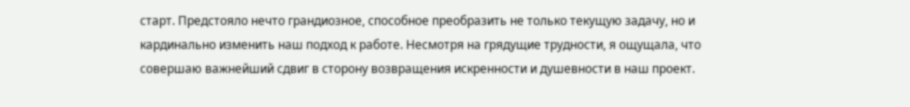старт. Предстояло нечто грандиозное, способное преобразить не только текущую задачу, но и кардинально изменить наш подход к работе. Несмотря на грядущие трудности, я ощущала, что совершаю важнейший сдвиг в сторону возвращения искренности и душевности в наш проект.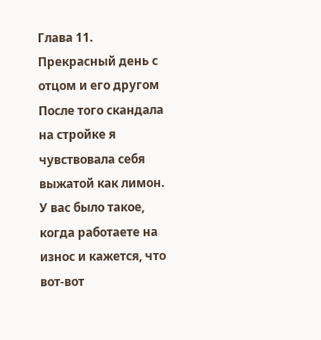Глава 11. Прекрасный день с отцом и его другом
После того скандала на стройке я чувствовала себя выжатой как лимон. У вас было такое, когда работаете на износ и кажется, что вот-вот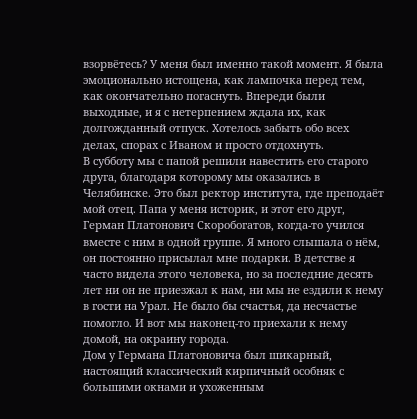взорвётесь? У меня был именно такой момент. Я была эмоционально истощена, как лампочка перед тем, как окончательно погаснуть. Впереди были выходные, и я с нетерпением ждала их, как долгожданный отпуск. Хотелось забыть обо всех делах, спорах с Иваном и просто отдохнуть.
В субботу мы с папой решили навестить его старого друга, благодаря которому мы оказались в Челябинске. Это был ректор института, где преподаёт мой отец. Папа у меня историк, и этот его друг, Герман Платонович Скоробогатов, когда-то учился вместе с ним в одной группе. Я много слышала о нём, он постоянно присылал мне подарки. В детстве я часто видела этого человека, но за последние десять лет ни он не приезжал к нам, ни мы не ездили к нему в гости на Урал. Не было бы счастья, да несчастье помогло. И вот мы наконец-то приехали к нему домой, на окраину города.
Дом у Германа Платоновича был шикарный, настоящий классический кирпичный особняк с большими окнами и ухоженным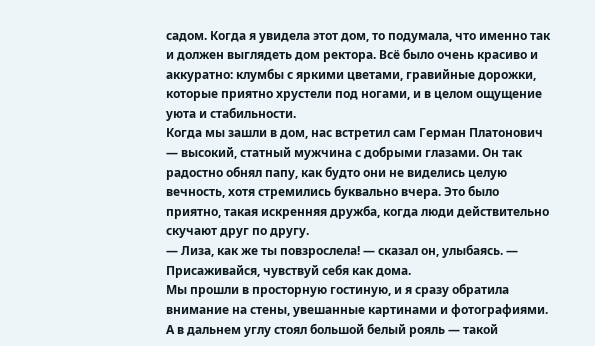садом. Когда я увидела этот дом, то подумала, что именно так и должен выглядеть дом ректора. Всё было очень красиво и аккуратно: клумбы с яркими цветами, гравийные дорожки, которые приятно хрустели под ногами, и в целом ощущение уюта и стабильности.
Когда мы зашли в дом, нас встретил сам Герман Платонович — высокий, статный мужчина с добрыми глазами. Он так радостно обнял папу, как будто они не виделись целую вечность, хотя стремились буквально вчера. Это было приятно, такая искренняя дружба, когда люди действительно скучают друг по другу.
— Лиза, как же ты повзрослела! — сказал он, улыбаясь. — Присаживайся, чувствуй себя как дома.
Мы прошли в просторную гостиную, и я сразу обратила внимание на стены, увешанные картинами и фотографиями. А в дальнем углу стоял большой белый рояль — такой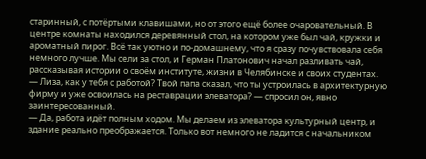старинный, с потёртыми клавишами, но от этого ещё более очаровательный. В центре комнаты находился деревянный стол, на котором уже был чай, кружки и ароматный пирог. Всё так уютно и по-домашнему, что я сразу почувствовала себя немного лучше. Мы сели за стол, и Герман Платонович начал разливать чай, рассказывая истории о своём институте, жизни в Челябинске и своих студентах.
— Лиза, как у тебя с работой? Твой папа сказал, что ты устроилась в архитектурную фирму и уже освоилась на реставрации элеватора? — спросил он, явно заинтересованный.
— Да, работа идёт полным ходом. Мы делаем из элеватора культурный центр, и здание реально преображается. Только вот немного не ладится с начальником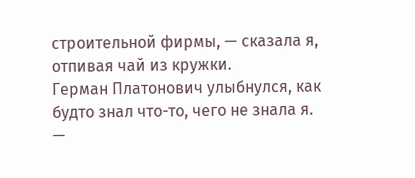строительной фирмы, — сказала я, отпивая чай из кружки.
Герман Платонович улыбнулся, как будто знал что-то, чего не знала я.
—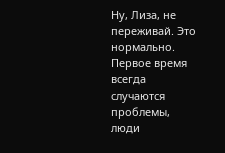Ну, Лиза, не переживай. Это нормально. Первое время всегда случаются проблемы, люди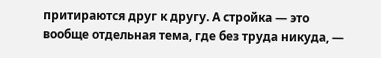притираются друг к другу. А стройка — это вообще отдельная тема, где без труда никуда, —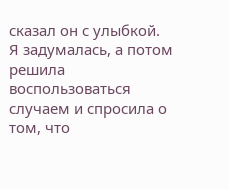сказал он с улыбкой.
Я задумалась, а потом решила воспользоваться случаем и спросила о том, что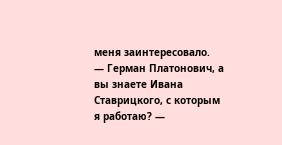меня заинтересовало.
— Герман Платонович, а вы знаете Ивана Ставрицкого, с которым я работаю? —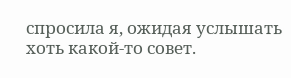спросила я, ожидая услышать хоть какой-то совет.